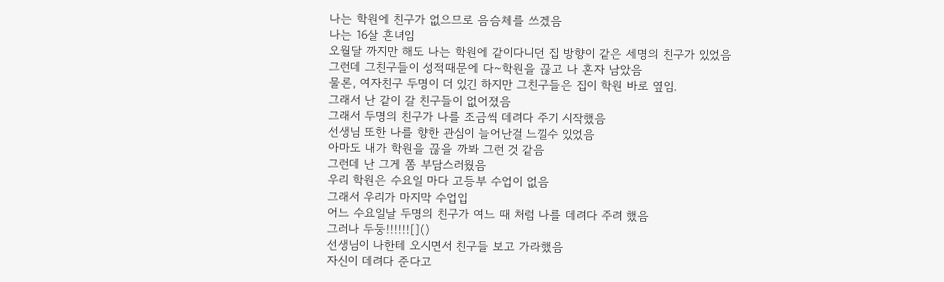나는 학원에 친구가 없으므로 음슴체를 쓰겠음
나는 16살 흔녀임
오월달 까지만 해도 나는 학원에 같이다니던 집 방향이 같은 세명의 친구가 있었음
그런데 그친구들이 성적때문에 다~학원을 끊고 나 혼자 남았음
물론, 여자친구 두명이 더 있긴 하지만 그친구들은 집이 학원 바로 옆임.
그래서 난 같이 갈 친구들이 없어졌음
그래서 두명의 친구가 나를 조금씩 데려다 주기 시작했음
선생님 또한 나를 향한 관심이 늘어난걸 느낄수 있었음
아마도 내가 학원을 끊을 까봐 그런 것 같음
그런데 난 그게 쫌 부담스러웠음
우리 학원은 수요일 마다 고등부 수업이 없음
그래서 우리가 마지막 수업입
어느 수요일날 두명의 친구가 여느 때 처럼 나를 데려다 주려 했음
그러나 두둥!!!!!![]()
선생님이 나한테 오시면서 친구들 보고 가라했음
자신이 데려다 준다고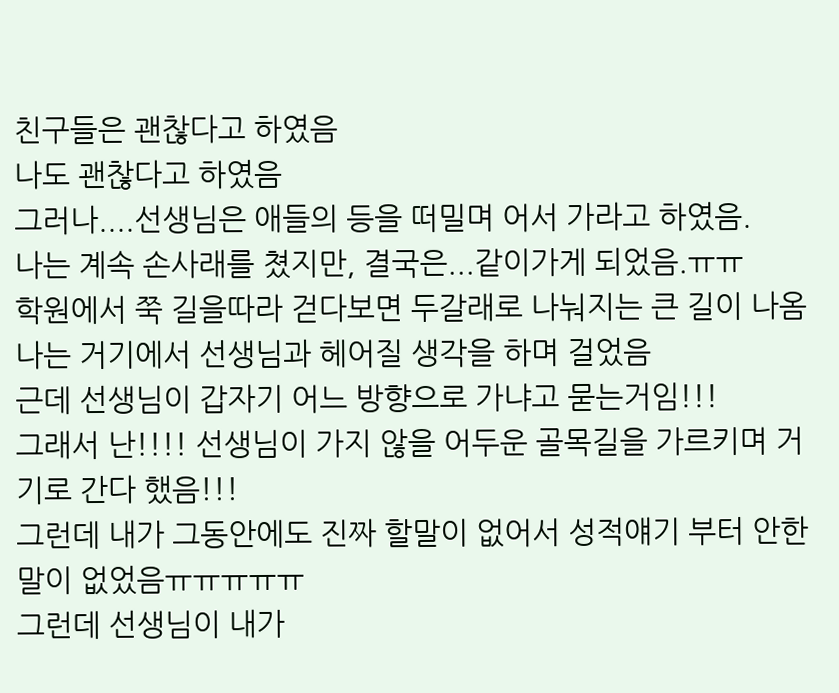친구들은 괜찮다고 하였음
나도 괜찮다고 하였음
그러나....선생님은 애들의 등을 떠밀며 어서 가라고 하였음.
나는 계속 손사래를 쳤지만, 결국은...같이가게 되었음.ㅠㅠ
학원에서 쭉 길을따라 걷다보면 두갈래로 나눠지는 큰 길이 나옴
나는 거기에서 선생님과 헤어질 생각을 하며 걸었음
근데 선생님이 갑자기 어느 방향으로 가냐고 묻는거임!!!
그래서 난!!!! 선생님이 가지 않을 어두운 골목길을 가르키며 거기로 간다 했음!!!
그런데 내가 그동안에도 진짜 할말이 없어서 성적얘기 부터 안한말이 없었음ㅠㅠㅠㅠㅠ
그런데 선생님이 내가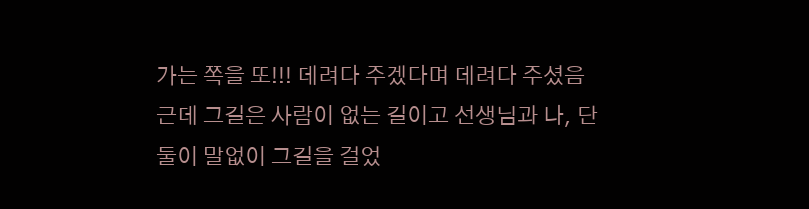가는 쪽을 또!!! 데려다 주겠다며 데려다 주셨음
근데 그길은 사람이 없는 길이고 선생님과 나, 단둘이 말없이 그길을 걸었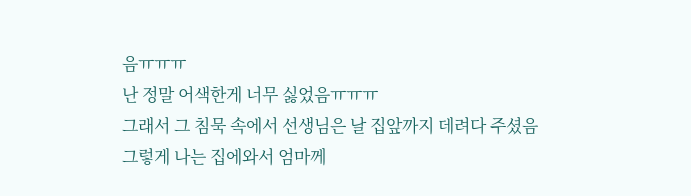음ㅠㅠㅠ
난 정말 어색한게 너무 싫었음ㅠㅠㅠ
그래서 그 침묵 속에서 선생님은 날 집앞까지 데려다 주셨음
그렇게 나는 집에와서 엄마께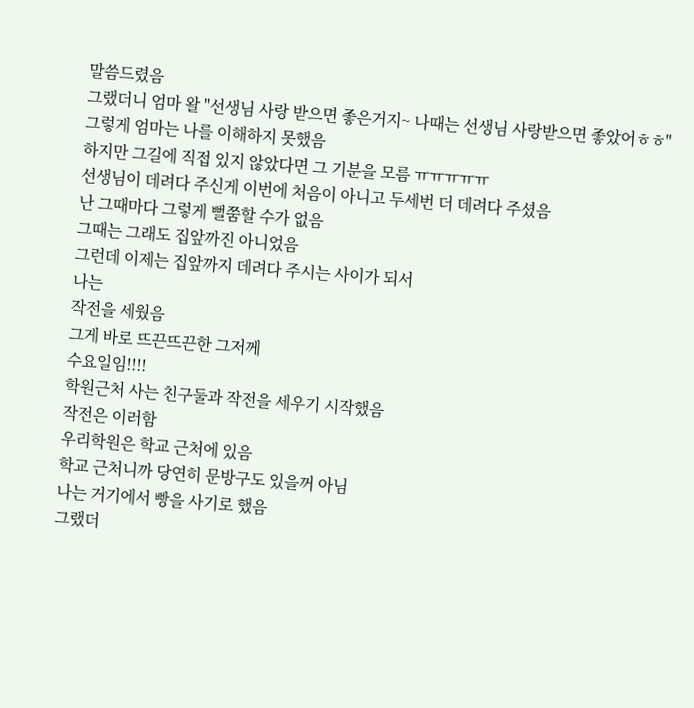말씀드렸음
그랬더니 엄마 왈 "선생님 사랑 받으면 좋은거지~ 나때는 선생님 사랑받으면 좋았어ㅎㅎ"
그렇게 엄마는 나를 이해하지 못했음
하지만 그길에 직접 있지 않았다면 그 기분을 모름 ㅠㅠㅠㅠㅠ
선생님이 데려다 주신게 이번에 처음이 아니고 두세번 더 데려다 주셨음
난 그때마다 그렇게 뻘쭘할 수가 없음
그때는 그래도 집앞까진 아니었음
그런데 이제는 집앞까지 데려다 주시는 사이가 되서
나는
작전을 세웠음
그게 바로 뜨끈뜨끈한 그저께
수요일임!!!!
학원근처 사는 친구둘과 작전을 세우기 시작했음
작전은 이러함
우리학원은 학교 근처에 있음
학교 근처니까 당연히 문방구도 있을꺼 아님
나는 거기에서 빵을 사기로 했음
그랬더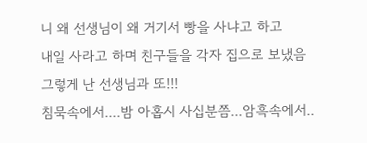니 왜 선생님이 왜 거기서 빵을 사냐고 하고
내일 사라고 하며 친구들을 각자 집으로 보냈음
그렇게 난 선생님과 또!!!
침묵속에서....밤 아홉시 사십분쯤...암흑속에서..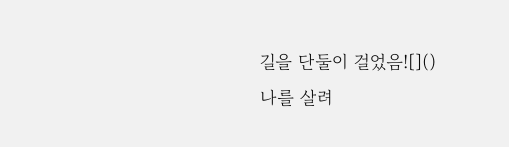길을 단둘이 걸었음![]()
나를 살려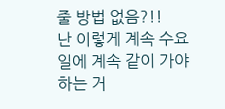줄 방법 없음?!!
난 이렇게 계속 수요일에 계속 같이 가야하는 거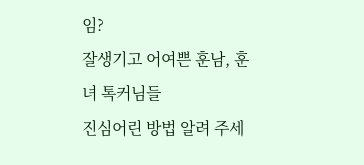임?
잘생기고 어여쁜 훈남, 훈녀 톡커님들
진심어린 방법 알려 주세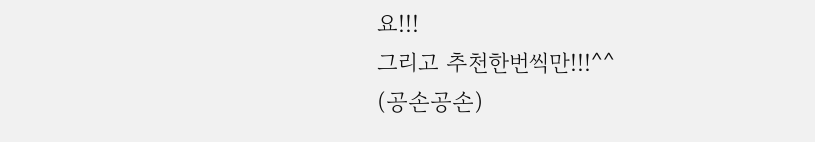요!!!
그리고 추천한번씩만!!!^^
(공손공손)